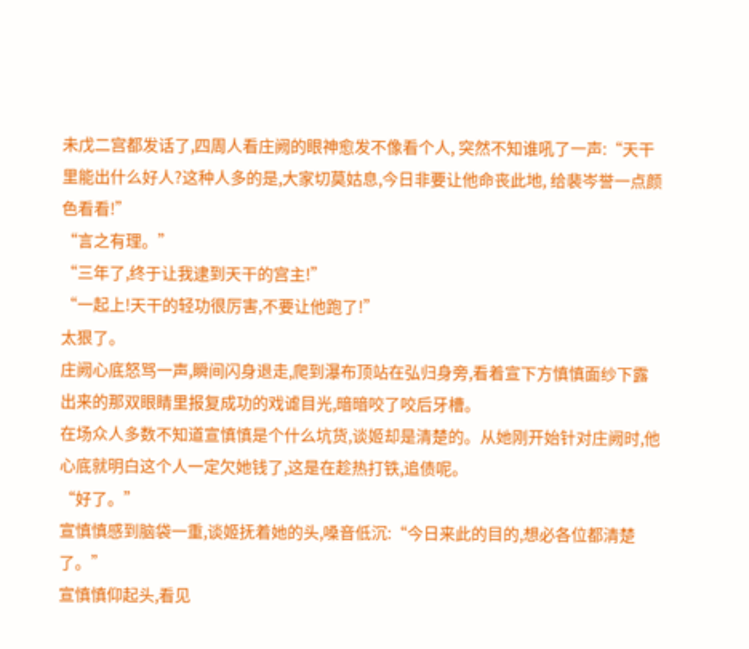未戊二宫都发话了,四周人看庄阙的眼神愈发不像看个人, 突然不知谁吼了一声:“天干里能出什么好人?这种人多的是,大家切莫姑息,今日非要让他命丧此地, 给裴岑誉一点颜色看看!”
“言之有理。”
“三年了,终于让我逮到天干的宫主!”
“一起上!天干的轻功很厉害,不要让他跑了!”
太狠了。
庄阙心底怒骂一声,瞬间闪身退走,爬到瀑布顶站在弘归身旁,看着宣下方慎慎面纱下露出来的那双眼睛里报复成功的戏谑目光,暗暗咬了咬后牙槽。
在场众人多数不知道宣慎慎是个什么坑货,谈姬却是清楚的。从她刚开始针对庄阙时,他心底就明白这个人一定欠她钱了,这是在趁热打铁,追债呢。
“好了。”
宣慎慎感到脑袋一重,谈姬抚着她的头,嗓音低沉:“今日来此的目的,想必各位都清楚了。”
宣慎慎仰起头,看见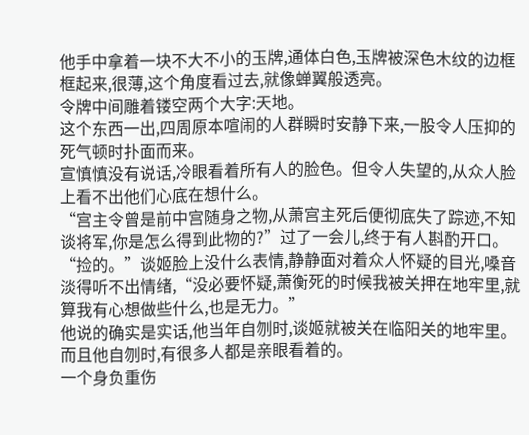他手中拿着一块不大不小的玉牌,通体白色,玉牌被深色木纹的边框框起来,很薄,这个角度看过去,就像蝉翼般透亮。
令牌中间雕着镂空两个大字:天地。
这个东西一出,四周原本喧闹的人群瞬时安静下来,一股令人压抑的死气顿时扑面而来。
宣慎慎没有说话,冷眼看着所有人的脸色。但令人失望的,从众人脸上看不出他们心底在想什么。
“宫主令曾是前中宫随身之物,从萧宫主死后便彻底失了踪迹,不知谈将军,你是怎么得到此物的?”过了一会儿,终于有人斟酌开口。
“捡的。”谈姬脸上没什么表情,静静面对着众人怀疑的目光,嗓音淡得听不出情绪,“没必要怀疑,萧衡死的时候我被关押在地牢里,就算我有心想做些什么,也是无力。”
他说的确实是实话,他当年自刎时,谈姬就被关在临阳关的地牢里。而且他自刎时,有很多人都是亲眼看着的。
一个身负重伤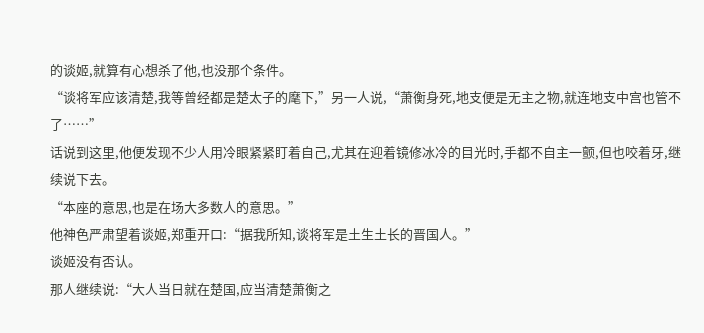的谈姬,就算有心想杀了他,也没那个条件。
“谈将军应该清楚,我等曾经都是楚太子的麾下,”另一人说,“萧衡身死,地支便是无主之物,就连地支中宫也管不了……”
话说到这里,他便发现不少人用冷眼紧紧盯着自己,尤其在迎着镜修冰冷的目光时,手都不自主一颤,但也咬着牙,继续说下去。
“本座的意思,也是在场大多数人的意思。”
他神色严肃望着谈姬,郑重开口:“据我所知,谈将军是土生土长的晋国人。”
谈姬没有否认。
那人继续说:“大人当日就在楚国,应当清楚萧衡之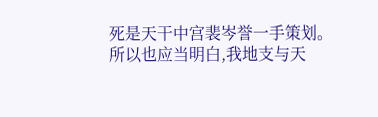死是天干中宫裴岑誉一手策划。所以也应当明白,我地支与天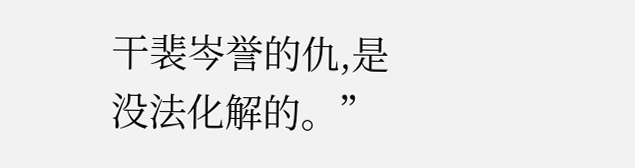干裴岑誉的仇,是没法化解的。”